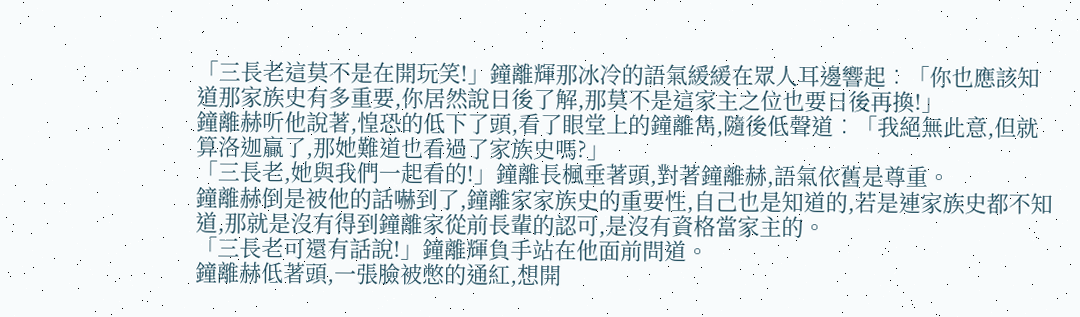「三長老這莫不是在開玩笑!」鐘離輝那冰冷的語氣緩緩在眾人耳邊響起︰「你也應該知道那家族史有多重要,你居然說日後了解,那莫不是這家主之位也要日後再換!」
鐘離赫听他說著,惶恐的低下了頭,看了眼堂上的鐘離雋,隨後低聲道︰「我絕無此意,但就算洛迦贏了,那她難道也看過了家族史嗎?」
「三長老,她與我們一起看的!」鐘離長楓垂著頭,對著鐘離赫,語氣依舊是尊重。
鐘離赫倒是被他的話嚇到了,鐘離家家族史的重要性,自己也是知道的,若是連家族史都不知道,那就是沒有得到鐘離家從前長輩的認可,是沒有資格當家主的。
「三長老可還有話說!」鐘離輝負手站在他面前問道。
鐘離赫低著頭,一張臉被憋的通紅,想開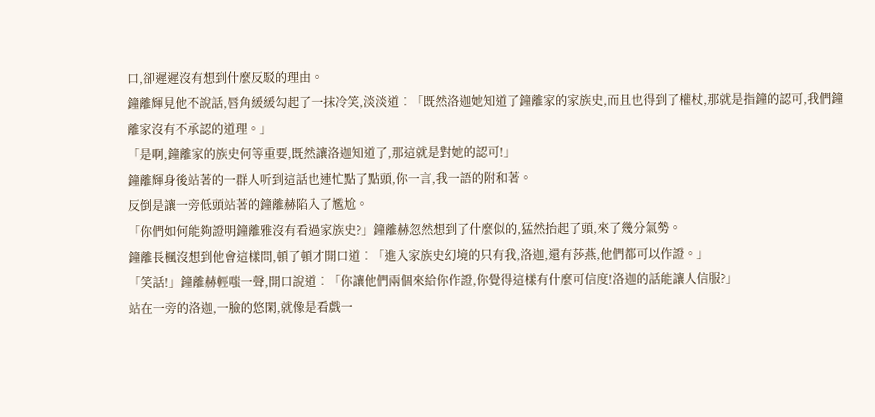口,卻遲遲沒有想到什麼反駁的理由。
鐘離輝見他不說話,唇角緩緩勾起了一抹冷笑,淡淡道︰「既然洛迦她知道了鐘離家的家族史,而且也得到了權杖,那就是指鐘的認可,我們鐘離家沒有不承認的道理。」
「是啊,鐘離家的族史何等重要,既然讓洛迦知道了,那這就是對她的認可!」
鐘離輝身後站著的一群人听到這話也連忙點了點頭,你一言,我一語的附和著。
反倒是讓一旁低頭站著的鐘離赫陷入了尷尬。
「你們如何能夠證明鐘離雅沒有看過家族史?」鐘離赫忽然想到了什麼似的,猛然抬起了頭,來了幾分氣勢。
鐘離長楓沒想到他會這樣問,頓了頓才開口道︰「進入家族史幻境的只有我,洛迦,還有莎燕,他們都可以作證。」
「笑話!」鐘離赫輕嗤一聲,開口說道︰「你讓他們兩個來給你作證,你覺得這樣有什麼可信度!洛迦的話能讓人信服?」
站在一旁的洛迦,一臉的悠閑,就像是看戲一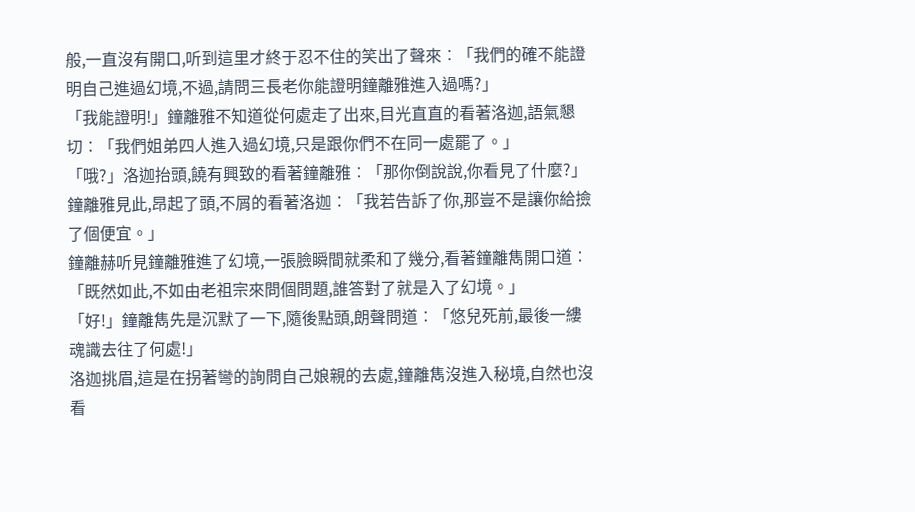般,一直沒有開口,听到這里才終于忍不住的笑出了聲來︰「我們的確不能證明自己進過幻境,不過,請問三長老你能證明鐘離雅進入過嗎?」
「我能證明!」鐘離雅不知道從何處走了出來,目光直直的看著洛迦,語氣懇切︰「我們姐弟四人進入過幻境,只是跟你們不在同一處罷了。」
「哦?」洛迦抬頭,饒有興致的看著鐘離雅︰「那你倒說說,你看見了什麼?」
鐘離雅見此,昂起了頭,不屑的看著洛迦︰「我若告訴了你,那豈不是讓你給撿了個便宜。」
鐘離赫听見鐘離雅進了幻境,一張臉瞬間就柔和了幾分,看著鐘離雋開口道︰「既然如此,不如由老祖宗來問個問題,誰答對了就是入了幻境。」
「好!」鐘離雋先是沉默了一下,隨後點頭,朗聲問道︰「悠兒死前,最後一縷魂識去往了何處!」
洛迦挑眉,這是在拐著彎的詢問自己娘親的去處,鐘離雋沒進入秘境,自然也沒看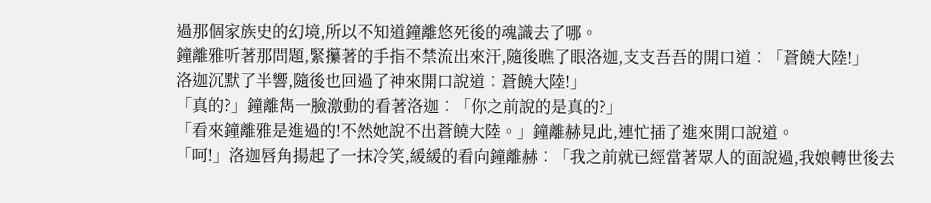過那個家族史的幻境,所以不知道鐘離悠死後的魂識去了哪。
鐘離雅听著那問題,緊攥著的手指不禁流出來汗,隨後瞧了眼洛迦,支支吾吾的開口道︰「蒼饒大陸!」
洛迦沉默了半響,隨後也回過了神來開口說道︰蒼饒大陸!」
「真的?」鐘離雋一臉激動的看著洛迦︰「你之前說的是真的?」
「看來鐘離雅是進過的!不然她說不出蒼饒大陸。」鐘離赫見此,連忙插了進來開口說道。
「呵!」洛迦唇角揚起了一抹冷笑,緩緩的看向鐘離赫︰「我之前就已經當著眾人的面說過,我娘轉世後去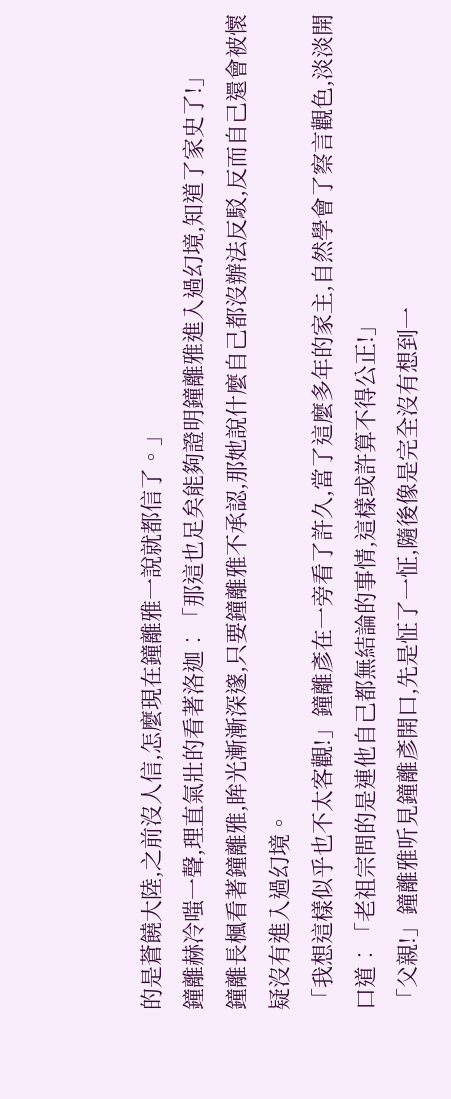的是蒼饒大陸,之前沒人信,怎麼現在鐘離雅一說就都信了。」
鐘離赫冷嗤一聲,理直氣壯的看著洛迦︰「那這也足矣能夠證明鐘離雅進入過幻境,知道了家史了!」
鐘離長楓看著鐘離雅,眸光漸漸深邃,只要鐘離雅不承認,那她說什麼自己都沒辦法反駁,反而自己還會被懷疑沒有進入過幻境。
「我想這樣似乎也不太客觀!」鐘離彥在一旁看了許久,當了這麼多年的家主,自然學會了察言觀色,淡淡開口道︰「老祖宗問的是連他自己都無結論的事情,這樣或許算不得公正!」
「父親!」鐘離雅听見鐘離彥開口,先是怔了一怔,隨後像是完全沒有想到一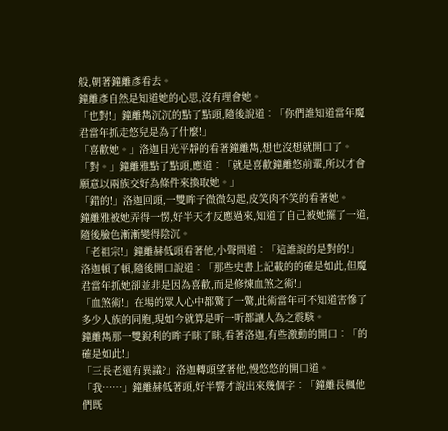般,朝著鐘離彥看去。
鐘離彥自然是知道她的心思,沒有理會她。
「也對!」鐘離雋沉沉的點了點頭,隨後說道︰「你們誰知道當年魔君當年抓走悠兒是為了什麼!」
「喜歡她。」洛迦目光平靜的看著鐘離雋,想也沒想就開口了。
「對。」鐘離雅點了點頭,應道︰「就是喜歡鐘離悠前輩,所以才會願意以兩族交好為條件來換取她。」
「錯的!」洛迦回頭,一雙眸子微微勾起,皮笑肉不笑的看著她。
鐘離雅被她弄得一愣,好半天才反應過來,知道了自己被她擺了一道,隨後臉色漸漸變得陰沉。
「老祖宗!」鐘離赫低頭看著他,小聲問道︰「這誰說的是對的!」
洛迦頓了頓,隨後開口說道︰「那些史書上記載的的確是如此,但魔君當年抓她卻並非是因為喜歡,而是修煉血煞之術!」
「血煞術!」在場的眾人心中都驚了一驚,此術當年可不知道害慘了多少人族的同胞,現如今就算是听一听都讓人為之震駭。
鐘離雋那一雙銳利的眸子眯了眯,看著洛迦,有些激動的開口︰「的確是如此!」
「三長老還有異議?」洛迦轉頭望著他,慢悠悠的開口道。
「我……」鐘離赫低著頭,好半響才說出來幾個字︰「鐘離長楓他們既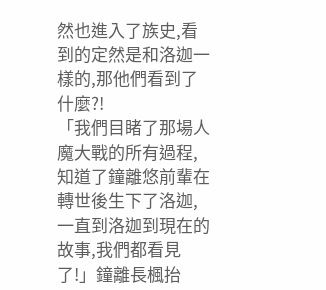然也進入了族史,看到的定然是和洛迦一樣的,那他們看到了什麼?!
「我們目睹了那場人魔大戰的所有過程,知道了鐘離悠前輩在轉世後生下了洛迦,一直到洛迦到現在的故事,我們都看見了!」鐘離長楓抬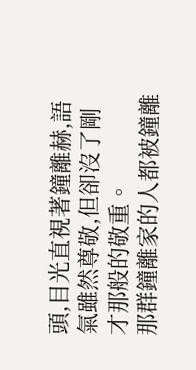頭,目光直視著鐘離赫,語氣雖然尊敬,但卻沒了剛才那般的敬重。
那群鐘離家的人都被鐘離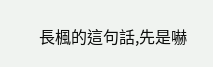長楓的這句話,先是嚇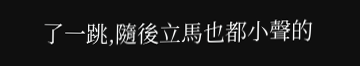了一跳,隨後立馬也都小聲的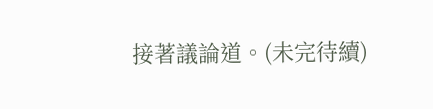接著議論道。(未完待續)